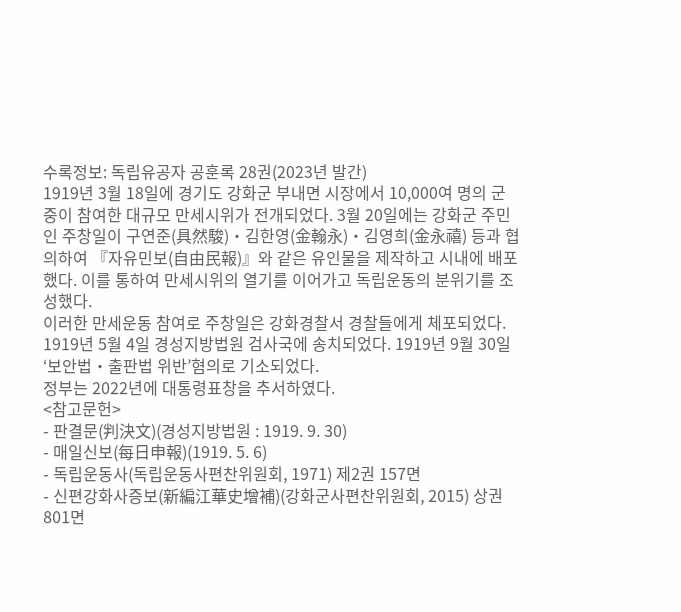수록정보: 독립유공자 공훈록 28권(2023년 발간)
1919년 3월 18일에 경기도 강화군 부내면 시장에서 10,000여 명의 군중이 참여한 대규모 만세시위가 전개되었다. 3월 20일에는 강화군 주민인 주창일이 구연준(具然駿)‧김한영(金翰永)‧김영희(金永禧) 등과 협의하여 『자유민보(自由民報)』와 같은 유인물을 제작하고 시내에 배포했다. 이를 통하여 만세시위의 열기를 이어가고 독립운동의 분위기를 조성했다.
이러한 만세운동 참여로 주창일은 강화경찰서 경찰들에게 체포되었다. 1919년 5월 4일 경성지방법원 검사국에 송치되었다. 1919년 9월 30일 ‘보안법‧출판법 위반’혐의로 기소되었다.
정부는 2022년에 대통령표창을 추서하였다.
<참고문헌>
- 판결문(判決文)(경성지방법원 : 1919. 9. 30)
- 매일신보(每日申報)(1919. 5. 6)
- 독립운동사(독립운동사편찬위원회, 1971) 제2권 157면
- 신편강화사증보(新編江華史增補)(강화군사편찬위원회, 2015) 상권 801면